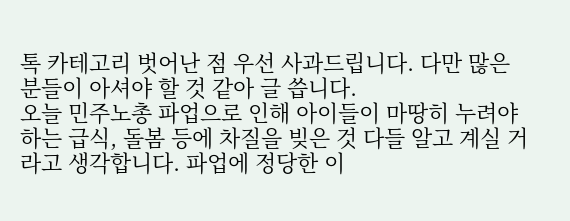톡 카테고리 벗어난 점 우선 사과드립니다. 다만 많은 분들이 아셔야 할 것 같아 글 씁니다.
오늘 민주노총 파업으로 인해 아이들이 마땅히 누려야 하는 급식, 돌봄 등에 차질을 빚은 것 다들 알고 계실 거라고 생각합니다. 파업에 정당한 이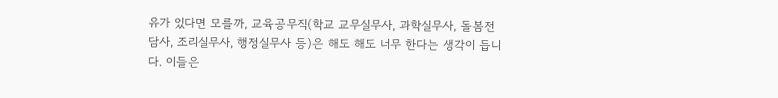유가 있다면 모를까, 교육공무직(학교 교무실무사, 과학실무사, 돌봄전담사, 조리실무사, 행정실무사 등)은 해도 해도 너무 한다는 생각이 듭니다. 이들은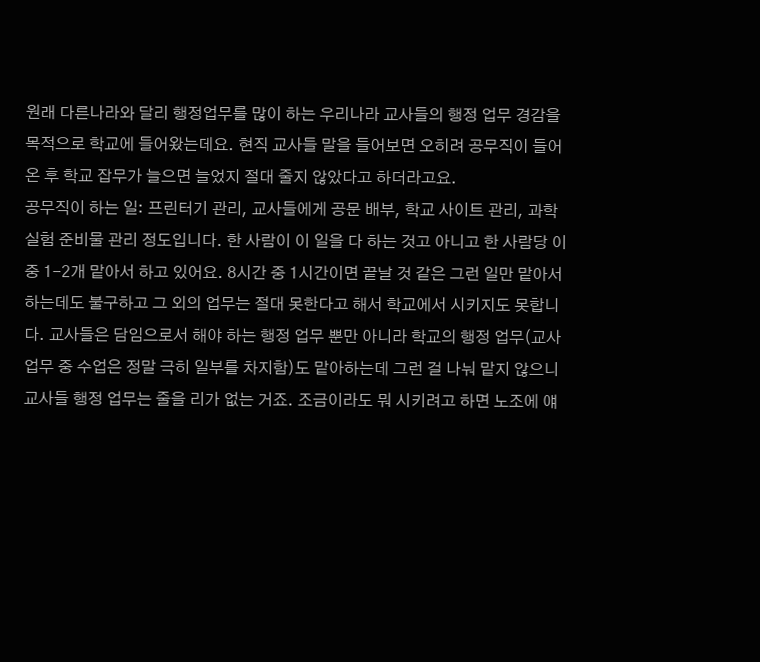원래 다른나라와 달리 행정업무를 많이 하는 우리나라 교사들의 행정 업무 경감을 목적으로 학교에 들어왔는데요. 현직 교사들 말을 들어보면 오히려 공무직이 들어온 후 학교 잡무가 늘으면 늘었지 절대 줄지 않았다고 하더라고요.
공무직이 하는 일: 프린터기 관리, 교사들에게 공문 배부, 학교 사이트 관리, 과학 실험 준비물 관리 정도입니다. 한 사람이 이 일을 다 하는 것고 아니고 한 사람당 이 중 1-2개 맡아서 하고 있어요. 8시간 중 1시간이면 끝날 것 같은 그런 일만 맡아서 하는데도 불구하고 그 외의 업무는 절대 못한다고 해서 학교에서 시키지도 못합니다. 교사들은 담임으로서 해야 하는 행정 업무 뿐만 아니라 학교의 행정 업무(교사 업무 중 수업은 정말 극히 일부를 차지함)도 맡아하는데 그런 걸 나눠 맡지 않으니 교사들 행정 업무는 줄을 리가 없는 거죠. 조금이라도 뭐 시키려고 하면 노조에 얘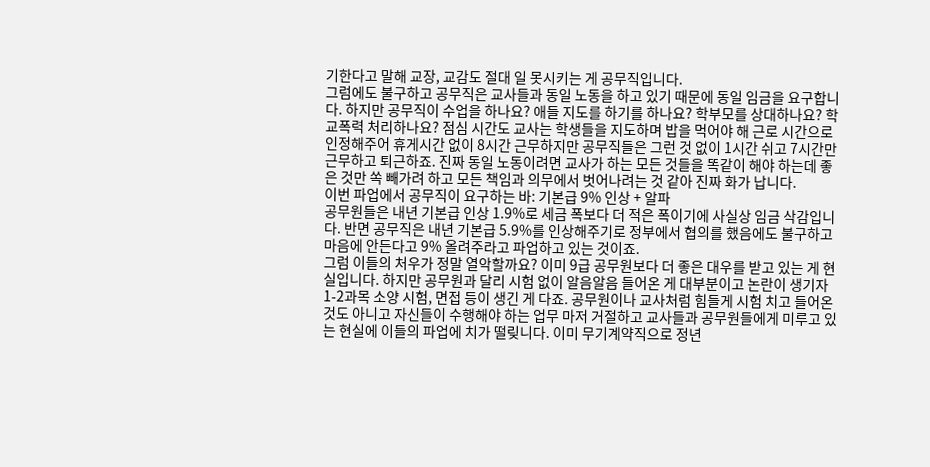기한다고 말해 교장, 교감도 절대 일 못시키는 게 공무직입니다.
그럼에도 불구하고 공무직은 교사들과 동일 노동을 하고 있기 때문에 동일 임금을 요구합니다. 하지만 공무직이 수업을 하나요? 애들 지도를 하기를 하나요? 학부모를 상대하나요? 학교폭력 처리하나요? 점심 시간도 교사는 학생들을 지도하며 밥을 먹어야 해 근로 시간으로 인정해주어 휴게시간 없이 8시간 근무하지만 공무직들은 그런 것 없이 1시간 쉬고 7시간만 근무하고 퇴근하죠. 진짜 동일 노동이려면 교사가 하는 모든 것들을 똑같이 해야 하는데 좋은 것만 쏙 빼가려 하고 모든 책임과 의무에서 벗어나려는 것 같아 진짜 화가 납니다.
이번 파업에서 공무직이 요구하는 바: 기본급 9% 인상 + 알파
공무원들은 내년 기본급 인상 1.9%로 세금 폭보다 더 적은 폭이기에 사실상 임금 삭감입니다. 반면 공무직은 내년 기본급 5.9%를 인상해주기로 정부에서 협의를 했음에도 불구하고 마음에 안든다고 9% 올려주라고 파업하고 있는 것이죠.
그럼 이들의 처우가 정말 열악할까요? 이미 9급 공무원보다 더 좋은 대우를 받고 있는 게 현실입니다. 하지만 공무원과 달리 시험 없이 알음알음 들어온 게 대부분이고 논란이 생기자 1-2과목 소양 시험, 면접 등이 생긴 게 다죠. 공무원이나 교사처럼 힘들게 시험 치고 들어온 것도 아니고 자신들이 수행해야 하는 업무 마저 거절하고 교사들과 공무원들에게 미루고 있는 현실에 이들의 파업에 치가 떨맂니다. 이미 무기계약직으로 정년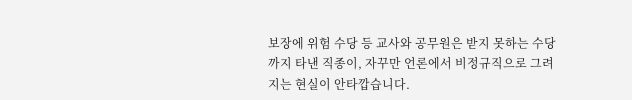보장에 위험 수당 등 교사와 공무원은 받지 못하는 수당까지 타낸 직종이, 자꾸만 언론에서 비정규직으로 그려지는 현실이 안타깝습니다.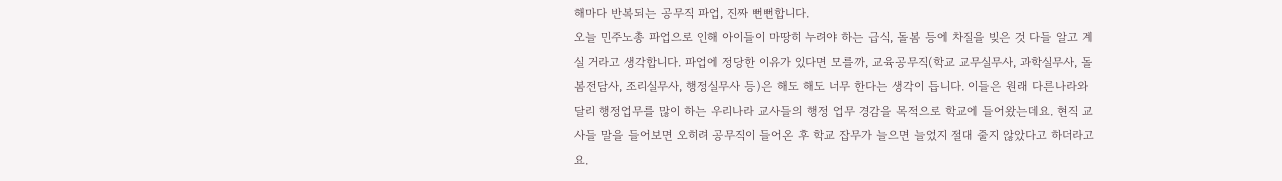해마다 반복되는 공무직 파업, 진짜 뻔뻔합니다.
오늘 민주노총 파업으로 인해 아이들이 마땅히 누려야 하는 급식, 돌봄 등에 차질을 빚은 것 다들 알고 계실 거라고 생각합니다. 파업에 정당한 이유가 있다면 모를까, 교육공무직(학교 교무실무사, 과학실무사, 돌봄전담사, 조리실무사, 행정실무사 등)은 해도 해도 너무 한다는 생각이 듭니다. 이들은 원래 다른나라와 달리 행정업무를 많이 하는 우리나라 교사들의 행정 업무 경감을 목적으로 학교에 들어왔는데요. 현직 교사들 말을 들어보면 오히려 공무직이 들어온 후 학교 잡무가 늘으면 늘었지 절대 줄지 않았다고 하더라고요.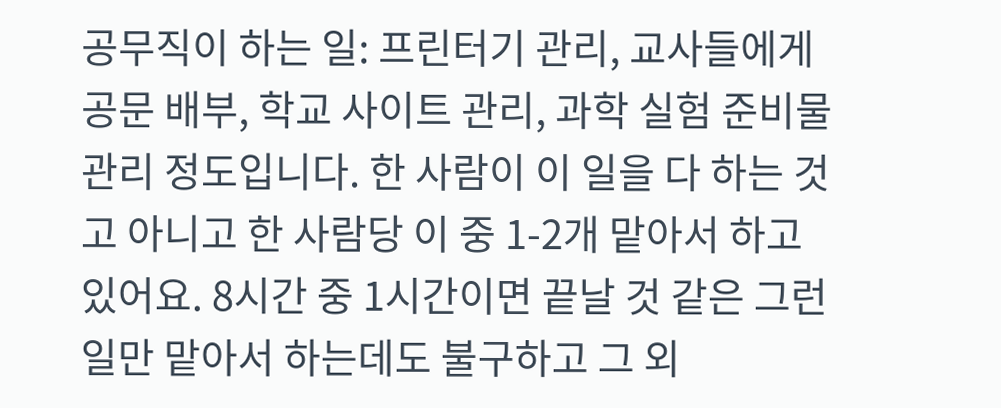공무직이 하는 일: 프린터기 관리, 교사들에게 공문 배부, 학교 사이트 관리, 과학 실험 준비물 관리 정도입니다. 한 사람이 이 일을 다 하는 것고 아니고 한 사람당 이 중 1-2개 맡아서 하고 있어요. 8시간 중 1시간이면 끝날 것 같은 그런 일만 맡아서 하는데도 불구하고 그 외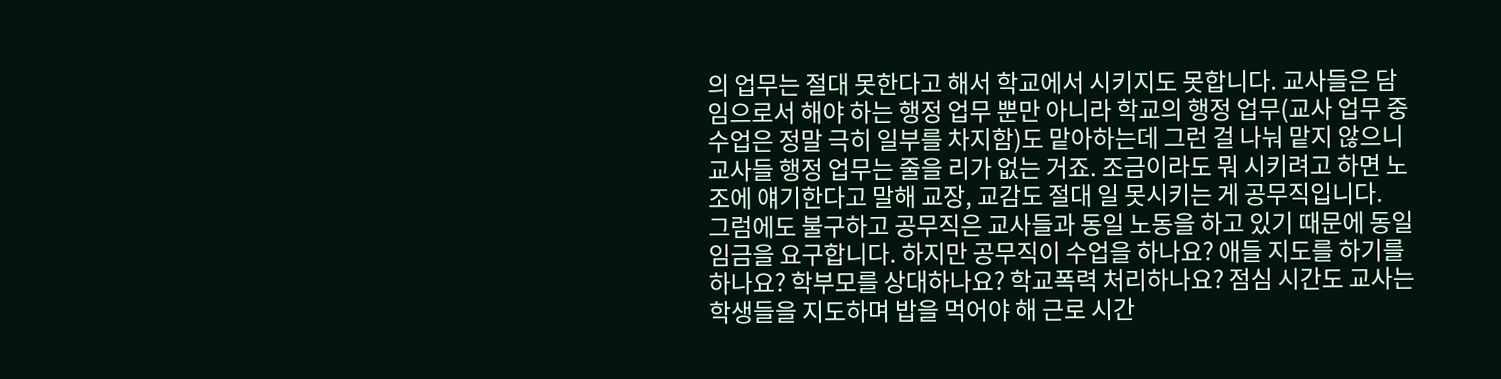의 업무는 절대 못한다고 해서 학교에서 시키지도 못합니다. 교사들은 담임으로서 해야 하는 행정 업무 뿐만 아니라 학교의 행정 업무(교사 업무 중 수업은 정말 극히 일부를 차지함)도 맡아하는데 그런 걸 나눠 맡지 않으니 교사들 행정 업무는 줄을 리가 없는 거죠. 조금이라도 뭐 시키려고 하면 노조에 얘기한다고 말해 교장, 교감도 절대 일 못시키는 게 공무직입니다.
그럼에도 불구하고 공무직은 교사들과 동일 노동을 하고 있기 때문에 동일 임금을 요구합니다. 하지만 공무직이 수업을 하나요? 애들 지도를 하기를 하나요? 학부모를 상대하나요? 학교폭력 처리하나요? 점심 시간도 교사는 학생들을 지도하며 밥을 먹어야 해 근로 시간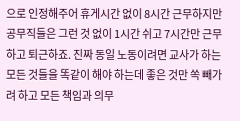으로 인정해주어 휴게시간 없이 8시간 근무하지만 공무직들은 그런 것 없이 1시간 쉬고 7시간만 근무하고 퇴근하죠. 진짜 동일 노동이려면 교사가 하는 모든 것들을 똑같이 해야 하는데 좋은 것만 쏙 빼가려 하고 모든 책임과 의무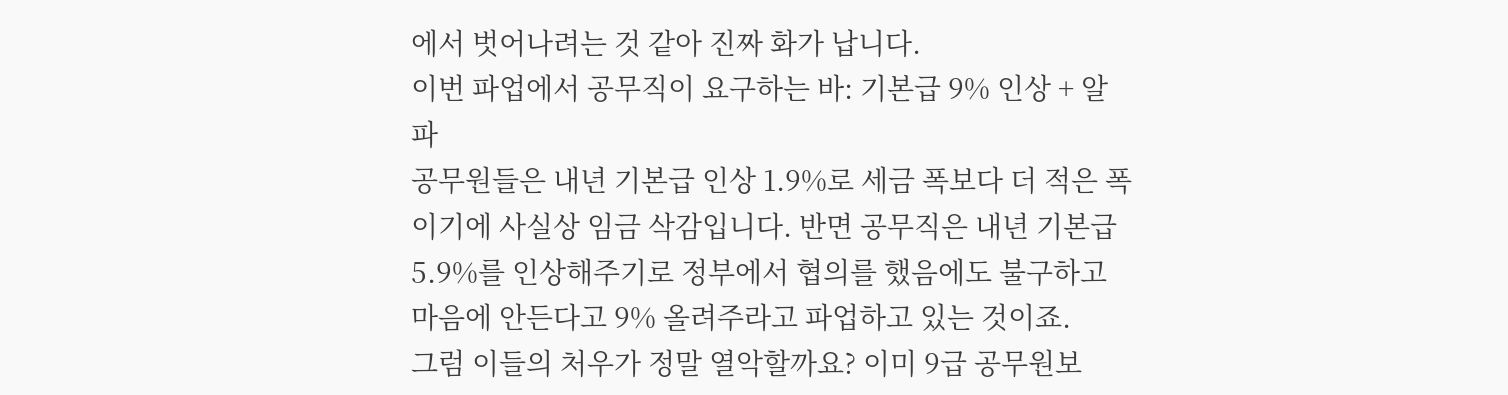에서 벗어나려는 것 같아 진짜 화가 납니다.
이번 파업에서 공무직이 요구하는 바: 기본급 9% 인상 + 알파
공무원들은 내년 기본급 인상 1.9%로 세금 폭보다 더 적은 폭이기에 사실상 임금 삭감입니다. 반면 공무직은 내년 기본급 5.9%를 인상해주기로 정부에서 협의를 했음에도 불구하고 마음에 안든다고 9% 올려주라고 파업하고 있는 것이죠.
그럼 이들의 처우가 정말 열악할까요? 이미 9급 공무원보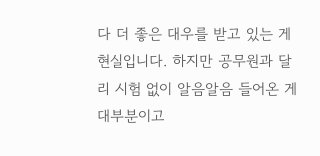다 더 좋은 대우를 받고 있는 게 현실입니다. 하지만 공무원과 달리 시험 없이 알음알음 들어온 게 대부분이고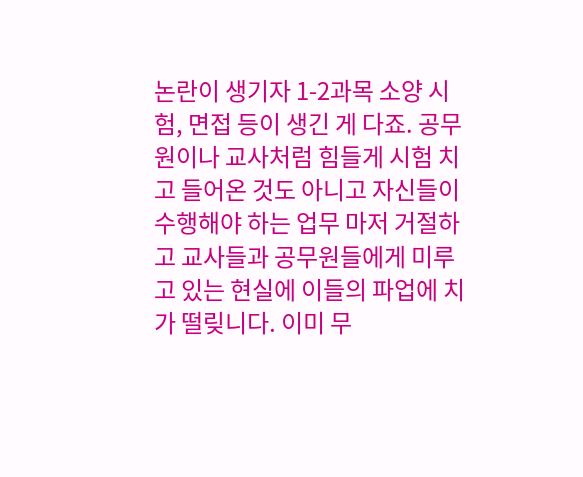논란이 생기자 1-2과목 소양 시험, 면접 등이 생긴 게 다죠. 공무원이나 교사처럼 힘들게 시험 치고 들어온 것도 아니고 자신들이 수행해야 하는 업무 마저 거절하고 교사들과 공무원들에게 미루고 있는 현실에 이들의 파업에 치가 떨맂니다. 이미 무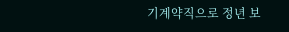기계약직으로 정년 보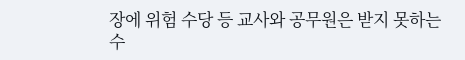장에 위험 수당 등 교사와 공무원은 받지 못하는 수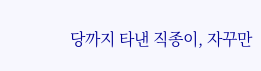당까지 타낸 직종이, 자꾸만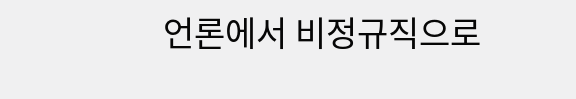언론에서 비정규직으로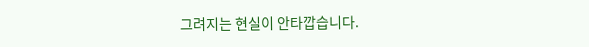그려지는 현실이 안타깝습니다.